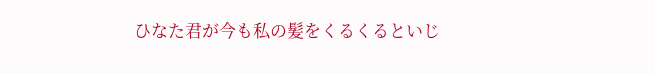ひなた君が今も私の髪をくるくるといじ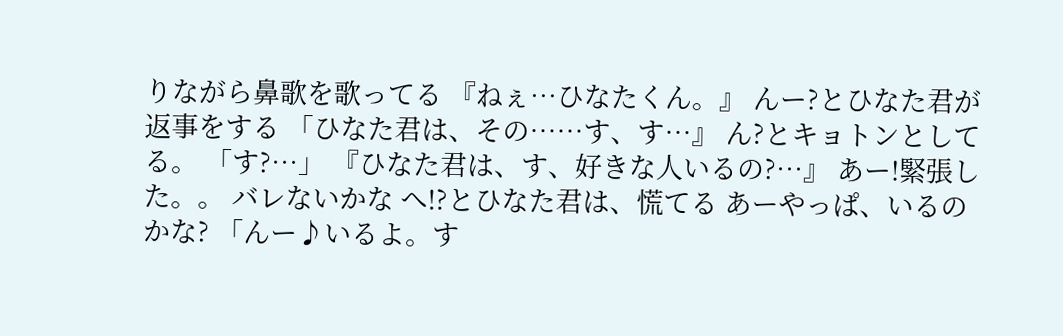りながら鼻歌を歌ってる 『ねぇ…ひなたくん。』 んー?とひなた君が返事をする 「ひなた君は、その……す、す…』 ん?とキョトンとしてる。 「す?…」 『ひなた君は、す、好きな人いるの?…』 あー!緊張した。。 バレないかな へ!?とひなた君は、慌てる あーやっぱ、いるのかな? 「んー♪いるよ。す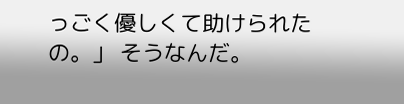っごく優しくて助けられたの。」 そうなんだ。